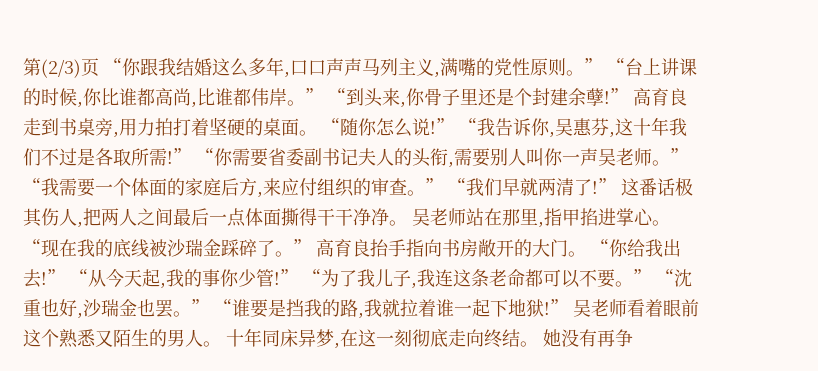第(2/3)页 “你跟我结婚这么多年,口口声声马列主义,满嘴的党性原则。” “台上讲课的时候,你比谁都高尚,比谁都伟岸。” “到头来,你骨子里还是个封建余孽!” 高育良走到书桌旁,用力拍打着坚硬的桌面。 “随你怎么说!” “我告诉你,吴惠芬,这十年我们不过是各取所需!” “你需要省委副书记夫人的头衔,需要别人叫你一声吴老师。” “我需要一个体面的家庭后方,来应付组织的审查。” “我们早就两清了!” 这番话极其伤人,把两人之间最后一点体面撕得干干净净。 吴老师站在那里,指甲掐进掌心。 “现在我的底线被沙瑞金踩碎了。” 高育良抬手指向书房敞开的大门。 “你给我出去!” “从今天起,我的事你少管!” “为了我儿子,我连这条老命都可以不要。” “沈重也好,沙瑞金也罢。” “谁要是挡我的路,我就拉着谁一起下地狱!” 吴老师看着眼前这个熟悉又陌生的男人。 十年同床异梦,在这一刻彻底走向终结。 她没有再争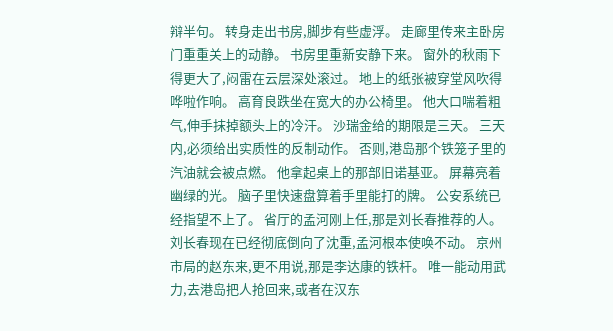辩半句。 转身走出书房,脚步有些虚浮。 走廊里传来主卧房门重重关上的动静。 书房里重新安静下来。 窗外的秋雨下得更大了,闷雷在云层深处滚过。 地上的纸张被穿堂风吹得哗啦作响。 高育良跌坐在宽大的办公椅里。 他大口喘着粗气,伸手抹掉额头上的冷汗。 沙瑞金给的期限是三天。 三天内,必须给出实质性的反制动作。 否则,港岛那个铁笼子里的汽油就会被点燃。 他拿起桌上的那部旧诺基亚。 屏幕亮着幽绿的光。 脑子里快速盘算着手里能打的牌。 公安系统已经指望不上了。 省厅的孟河刚上任,那是刘长春推荐的人。 刘长春现在已经彻底倒向了沈重,孟河根本使唤不动。 京州市局的赵东来,更不用说,那是李达康的铁杆。 唯一能动用武力,去港岛把人抢回来,或者在汉东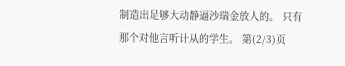制造出足够大动静逼沙瑞金放人的。 只有那个对他言听计从的学生。 第(2/3)页